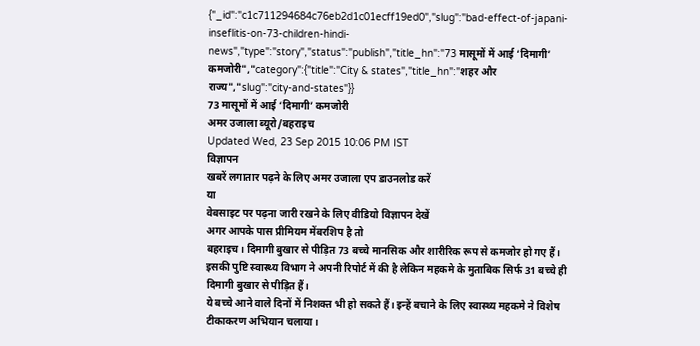{"_id":"c1c711294684c76eb2d1c01ecff19ed0","slug":"bad-effect-of-japani-inseflitis-on-73-children-hindi-news","type":"story","status":"publish","title_hn":"73 मासूमों में आई ‘दिमागी’ कमजोरी","category":{"title":"City & states","title_hn":"शहर और राज्य","slug":"city-and-states"}}
73 मासूमों में आई ‘दिमागी’ कमजोरी
अमर उजाला ब्यूरो/बहराइच
Updated Wed, 23 Sep 2015 10:06 PM IST
विज्ञापन
खबरें लगातार पढ़ने के लिए अमर उजाला एप डाउनलोड करें
या
वेबसाइट पर पढ़ना जारी रखने के लिए वीडियो विज्ञापन देखें
अगर आपके पास प्रीमियम मेंबरशिप है तो
बहराइच। दिमागी बुखार से पीड़ित 73 बच्चे मानसिक और शारीरिक रूप से कमजोर हो गए हैं। इसकी पुष्टि स्वास्थ्य विभाग ने अपनी रिपोर्ट में की है लेकिन महकमे के मुताबिक सिर्फ 31 बच्चे ही दिमागी बुखार से पीड़ित हैं।
ये बच्चे आने वाले दिनों में निशक्त भी हो सकते हैं। इन्हें बचाने के लिए स्वास्थ्य महकमे ने विशेष टीकाकरण अभियान चलाया।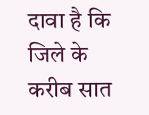दावा है कि जिले के करीब सात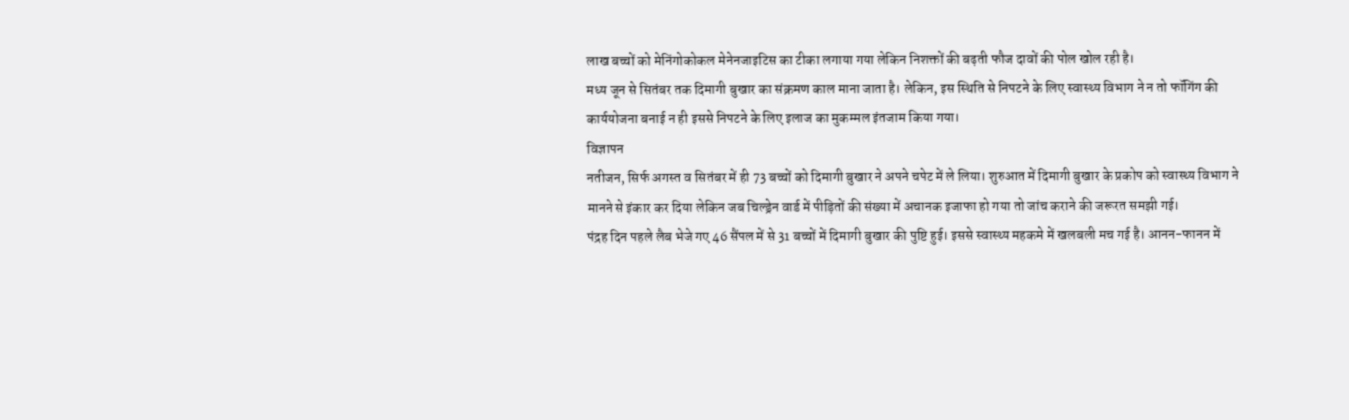लाख बच्चों को मेनिंगोकोकल मेनेनजाइटिस का टीका लगाया गया लेकिन निशक्तों की बढ़ती फौज दावों की पोल खोल रही है।
मध्य जून से सितंबर तक दिमागी बुखार का संक्रमण काल माना जाता है। लेकिन, इस स्थिति से निपटने के लिए स्वास्थ्य विभाग ने न तो फॉगिंग की कार्ययोजना बनाई न ही इससे निपटने के लिए इलाज का मुकम्मल इंतजाम किया गया।
विज्ञापन
नतीजन, सिर्फ अगस्त व सितंबर में ही 73 बच्चों को दिमागी बुखार ने अपने चपेट में ले लिया। शुरुआत में दिमागी बुखार के प्रकोप को स्वास्थ्य विभाग ने मानने से इंकार कर दिया लेकिन जब चिल्ड्रेन वार्ड में पीड़ितों की संख्या में अचानक इजाफा हो गया तो जांच कराने की जरूरत समझी गई।
पंद्रह दिन पहले लैब भेजे गए 46 सैंपल में से 31 बच्चों में दिमागी बुखार की पुष्टि हुई। इससे स्वास्थ्य महकमे में खलबली मच गई है। आनन-फानन में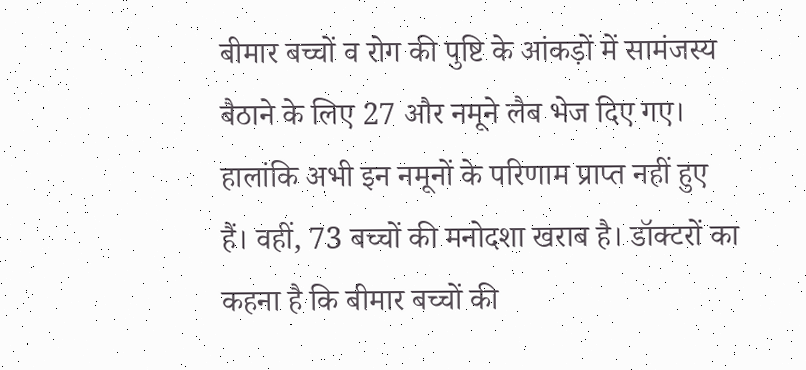बीमार बच्चों व रोग की पुष्टि के आंकड़ों में सामंजस्य बैठाने के लिए 27 और नमूने लैब भेज दिए गए।
हालांकि अभी इन नमूनों के परिणाम प्राप्त नहीं हुए हैं। वहीं, 73 बच्चों की मनोदशा खराब है। डॉक्टरों का कहना है कि बीमार बच्चों की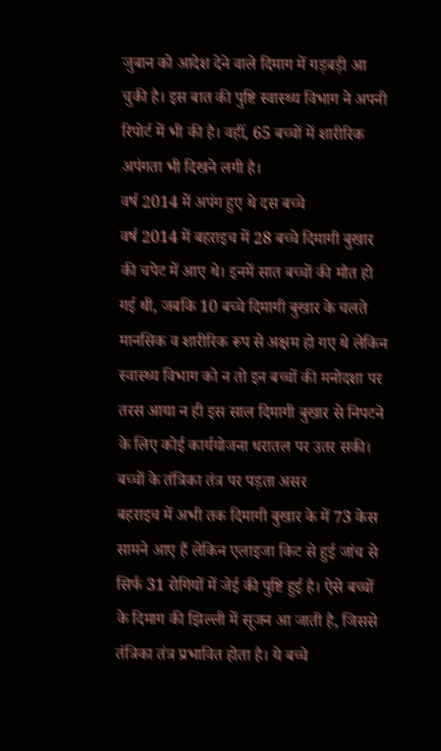जुबान को आदेश देने वाले दिमाग में गड़बड़ी आ चुकी है। इस बात की पुष्टि स्वास्थ्य विभाग ने अपनी रिपोर्ट में भी की है। वहीं, 65 बच्चों में शारीरिक अपंगता भी दिखने लगी है।
वर्ष 2014 में अपंग हुए थे दस बच्चे
वर्ष 2014 में बहराइच में 28 बच्चे दिमागी बुखार की चपेट में आए थे। इनमें सात बच्चों की मौत हो गई थी, जबकि 10 बच्चे दिमागी बुखार के चलते मानसिक व शारीरिक रूप से अक्षम हो गए थे लेकिन स्वास्थ्य विभाग को न तो इन बच्चों की मनोदशा पर तरस आया न ही इस साल दिमागी बुखार से निपटने के लिए कोई कार्ययोजना धरातल पर उतर सकी।
बच्चों के तंत्रिका तंत्र पर पड़ता असर
बहराइच में अभी तक दिमागी बुखार के में 73 केस सामने आए हैं लेकिन एलाइजा किट से हुई जांच से सिर्फ 31 रोगियों में जेई की पुष्टि हुई है। ऐसे बच्चों के दिमाग की झिल्ली में सूजन आ जाती है, जिससे तंत्रिका तंत्र प्रभावित होता है। ये बच्चे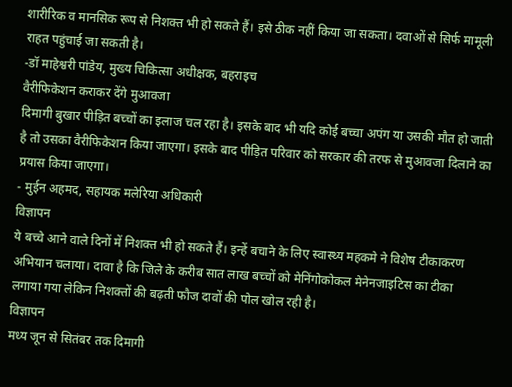शारीरिक व मानसिक रूप से निशक्त भी हो सकते हैं। इसे ठीक नहीं किया जा सकता। दवाओं से सिर्फ मामूली राहत पहुंचाई जा सकती है।
-डॉ माहेश्वरी पांडेय, मुख्य चिकित्सा अधीक्षक, बहराइच
वैरीफिकेशन कराकर देंगे मुआवजा
दिमागी बुखार पीड़ित बच्चों का इलाज चल रहा है। इसके बाद भी यदि कोई बच्चा अपंग या उसकी मौत हो जाती है तो उसका वैरीफिकेशन किया जाएगा। इसके बाद पीड़ित परिवार को सरकार की तरफ से मुआवजा दिलाने का प्रयास किया जाएगा।
- मुईन अहमद, सहायक मलेरिया अधिकारी
विज्ञापन
ये बच्चे आने वाले दिनों में निशक्त भी हो सकते हैं। इन्हें बचाने के लिए स्वास्थ्य महकमे ने विशेष टीकाकरण अभियान चलाया। दावा है कि जिले के करीब सात लाख बच्चों को मेनिंगोकोकल मेनेनजाइटिस का टीका लगाया गया लेकिन निशक्तों की बढ़ती फौज दावों की पोल खोल रही है।
विज्ञापन
मध्य जून से सितंबर तक दिमागी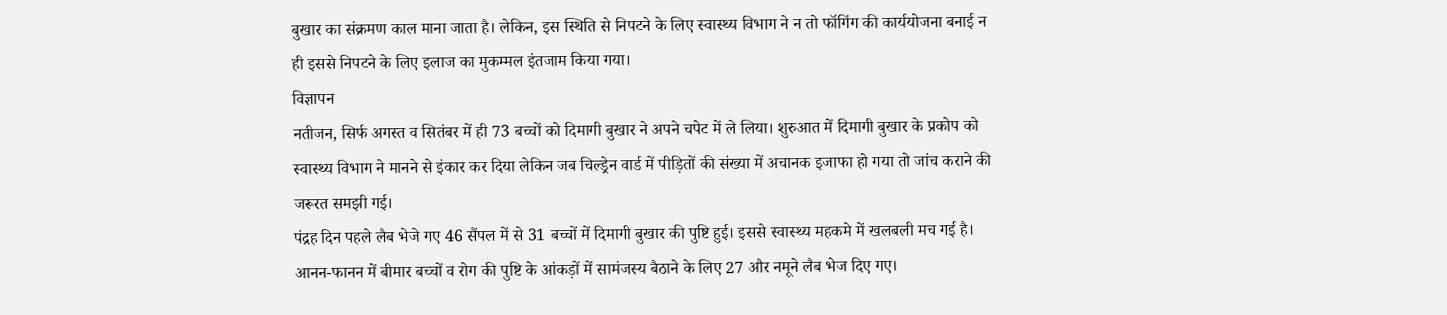बुखार का संक्रमण काल माना जाता है। लेकिन, इस स्थिति से निपटने के लिए स्वास्थ्य विभाग ने न तो फॉगिंग की कार्ययोजना बनाई न ही इससे निपटने के लिए इलाज का मुकम्मल इंतजाम किया गया।
विज्ञापन
नतीजन, सिर्फ अगस्त व सितंबर में ही 73 बच्चों को दिमागी बुखार ने अपने चपेट में ले लिया। शुरुआत में दिमागी बुखार के प्रकोप को स्वास्थ्य विभाग ने मानने से इंकार कर दिया लेकिन जब चिल्ड्रेन वार्ड में पीड़ितों की संख्या में अचानक इजाफा हो गया तो जांच कराने की जरूरत समझी गई।
पंद्रह दिन पहले लैब भेजे गए 46 सैंपल में से 31 बच्चों में दिमागी बुखार की पुष्टि हुई। इससे स्वास्थ्य महकमे में खलबली मच गई है। आनन-फानन में बीमार बच्चों व रोग की पुष्टि के आंकड़ों में सामंजस्य बैठाने के लिए 27 और नमूने लैब भेज दिए गए।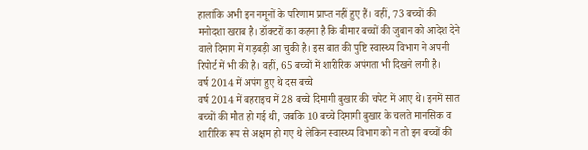हालांकि अभी इन नमूनों के परिणाम प्राप्त नहीं हुए हैं। वहीं, 73 बच्चों की मनोदशा खराब है। डॉक्टरों का कहना है कि बीमार बच्चों की जुबान को आदेश देने वाले दिमाग में गड़बड़ी आ चुकी है। इस बात की पुष्टि स्वास्थ्य विभाग ने अपनी रिपोर्ट में भी की है। वहीं, 65 बच्चों में शारीरिक अपंगता भी दिखने लगी है।
वर्ष 2014 में अपंग हुए थे दस बच्चे
वर्ष 2014 में बहराइच में 28 बच्चे दिमागी बुखार की चपेट में आए थे। इनमें सात बच्चों की मौत हो गई थी, जबकि 10 बच्चे दिमागी बुखार के चलते मानसिक व शारीरिक रूप से अक्षम हो गए थे लेकिन स्वास्थ्य विभाग को न तो इन बच्चों की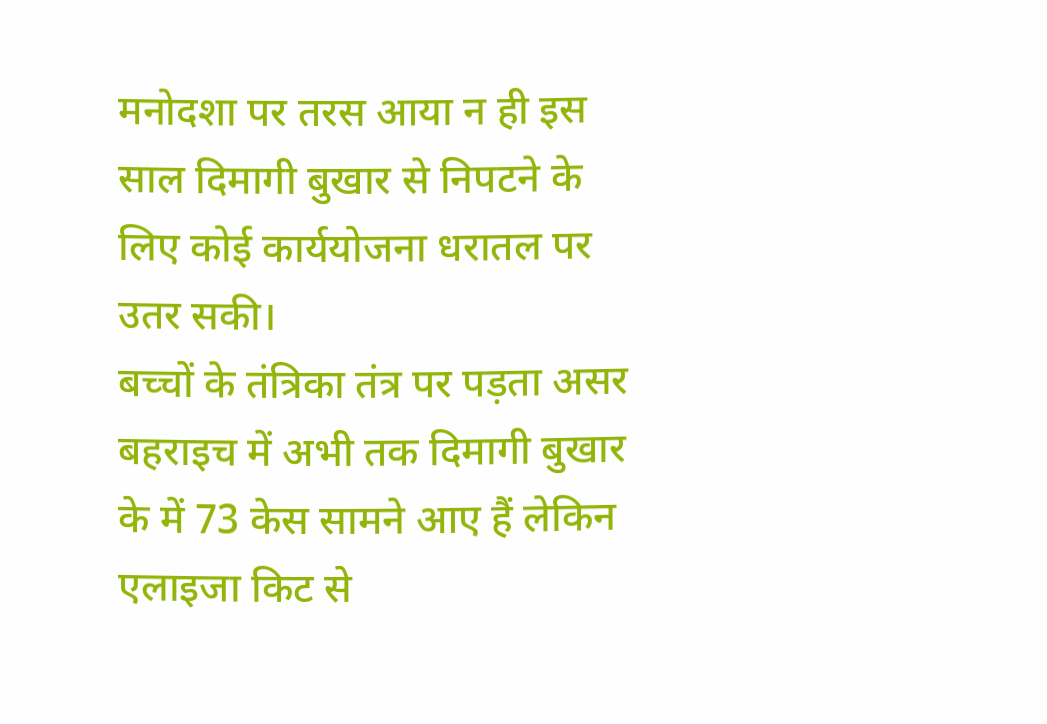मनोदशा पर तरस आया न ही इस साल दिमागी बुखार से निपटने के लिए कोई कार्ययोजना धरातल पर उतर सकी।
बच्चों के तंत्रिका तंत्र पर पड़ता असर
बहराइच में अभी तक दिमागी बुखार के में 73 केस सामने आए हैं लेकिन एलाइजा किट से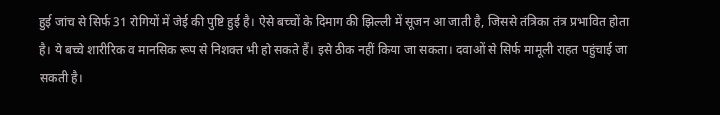हुई जांच से सिर्फ 31 रोगियों में जेई की पुष्टि हुई है। ऐसे बच्चों के दिमाग की झिल्ली में सूजन आ जाती है, जिससे तंत्रिका तंत्र प्रभावित होता है। ये बच्चे शारीरिक व मानसिक रूप से निशक्त भी हो सकते हैं। इसे ठीक नहीं किया जा सकता। दवाओं से सिर्फ मामूली राहत पहुंचाई जा सकती है।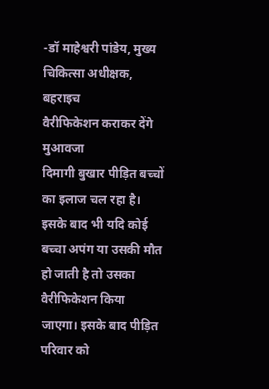-डॉ माहेश्वरी पांडेय, मुख्य चिकित्सा अधीक्षक, बहराइच
वैरीफिकेशन कराकर देंगे मुआवजा
दिमागी बुखार पीड़ित बच्चों का इलाज चल रहा है। इसके बाद भी यदि कोई बच्चा अपंग या उसकी मौत हो जाती है तो उसका वैरीफिकेशन किया जाएगा। इसके बाद पीड़ित परिवार को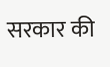सरकार की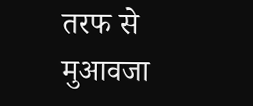तरफ से मुआवजा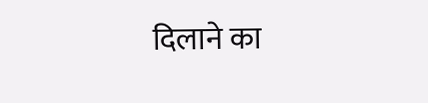दिलाने का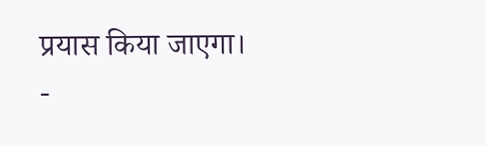प्रयास किया जाएगा।
-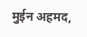मुईन अहमद,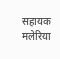सहायक मलेरिया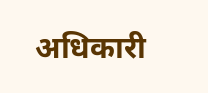अधिकारी